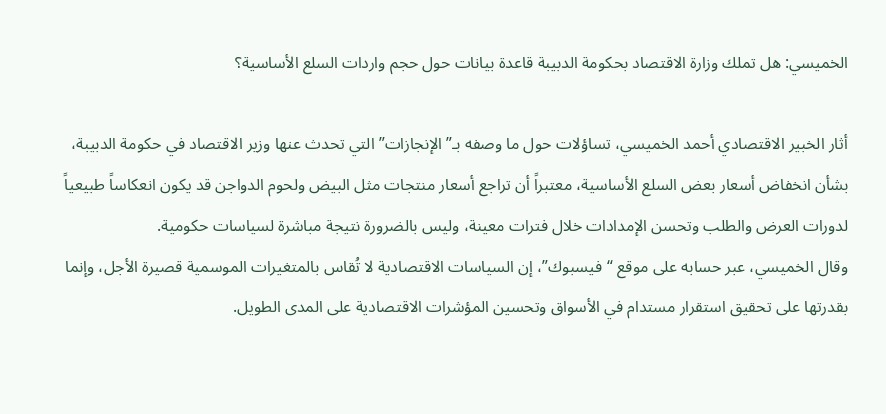الخميسي: هل تملك وزارة الاقتصاد بحكومة الدبيبة قاعدة بيانات حول حجم واردات السلع الأساسية؟

أثار الخبير الاقتصادي أحمد الخميسي، تساؤلات حول ما وصفه بـ”الإنجازات” التي تحدث عنها وزير الاقتصاد في حكومة الدبيبة، بشأن انخفاض أسعار بعض السلع الأساسية، معتبراً أن تراجع أسعار منتجات مثل البيض ولحوم الدواجن قد يكون انعكاساً طبيعياً لدورات العرض والطلب وتحسن الإمدادات خلال فترات معينة، وليس بالضرورة نتيجة مباشرة لسياسات حكومية.
وقال الخميسي، عبر حسابه على موقع “فيسبوك”، إن السياسات الاقتصادية لا تُقاس بالمتغيرات الموسمية قصيرة الأجل، وإنما بقدرتها على تحقيق استقرار مستدام في الأسواق وتحسين المؤشرات الاقتصادية على المدى الطويل.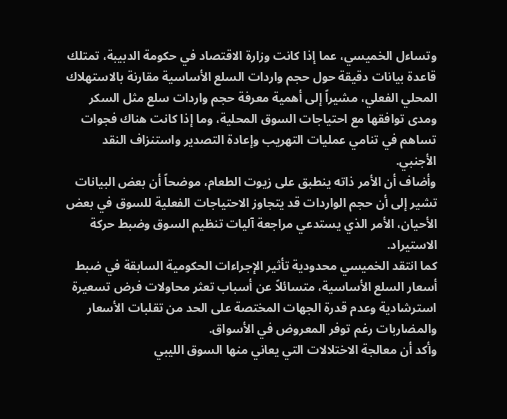وتساءل الخميسي، عما إذا كانت وزارة الاقتصاد في حكومة الدبيبة، تمتلك قاعدة بيانات دقيقة حول حجم واردات السلع الأساسية مقارنة بالاستهلاك المحلي الفعلي، مشيراً إلى أهمية معرفة حجم واردات سلع مثل السكر ومدى توافقها مع احتياجات السوق المحلية، وما إذا كانت هناك فجوات تساهم في تنامي عمليات التهريب وإعادة التصدير واستنزاف النقد الأجنبي.
وأضاف أن الأمر ذاته ينطبق على زيوت الطعام، موضحاً أن بعض البيانات تشير إلى أن حجم الواردات قد يتجاوز الاحتياجات الفعلية للسوق في بعض الأحيان، الأمر الذي يستدعي مراجعة آليات تنظيم السوق وضبط حركة الاستيراد.
كما انتقد الخميسي محدودية تأثير الإجراءات الحكومية السابقة في ضبط أسعار السلع الأساسية، متسائلاً عن أسباب تعثر محاولات فرض تسعيرة استرشادية وعدم قدرة الجهات المختصة على الحد من تقلبات الأسعار والمضاربات رغم توفر المعروض في الأسواق.
وأكد أن معالجة الاختلالات التي يعاني منها السوق الليبي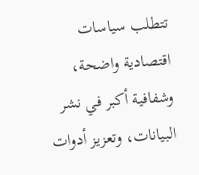تتطلب سياسات اقتصادية واضحة، وشفافية أكبر في نشر البيانات، وتعزيز أدوات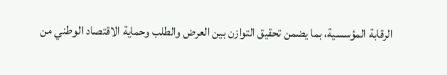الرقابة المؤسسية، بما يضمن تحقيق التوازن بين العرض والطلب وحماية الاقتصاد الوطني من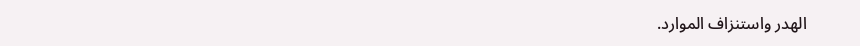الهدر واستنزاف الموارد.